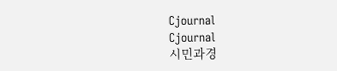Cjournal
Cjournal
시민과경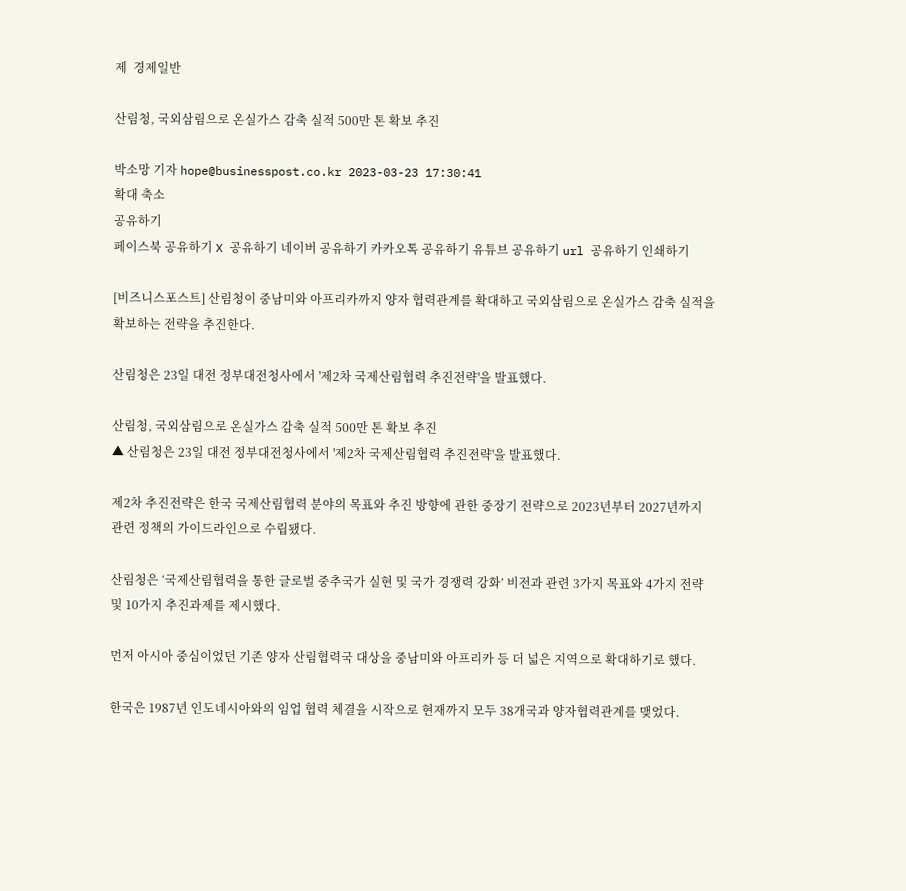제  경제일반

산림청, 국외삼림으로 온실가스 감축 실적 500만 톤 확보 추진

박소망 기자 hope@businesspost.co.kr 2023-03-23 17:30:41
확대 축소
공유하기
페이스북 공유하기 X 공유하기 네이버 공유하기 카카오톡 공유하기 유튜브 공유하기 url 공유하기 인쇄하기

[비즈니스포스트] 산림청이 중남미와 아프리카까지 양자 협력관계를 확대하고 국외삼림으로 온실가스 감축 실적을 확보하는 전략을 추진한다.

산림청은 23일 대전 정부대전청사에서 '제2차 국제산림협력 추진전략'을 발표했다.

산림청, 국외삼림으로 온실가스 감축 실적 500만 톤 확보 추진
▲ 산림청은 23일 대전 정부대전청사에서 '제2차 국제산림협력 추진전략'을 발표했다.

제2차 추진전략은 한국 국제산림협력 분야의 목표와 추진 방향에 관한 중장기 전략으로 2023년부터 2027년까지 관련 정책의 가이드라인으로 수립됐다.

산림청은 ‘국제산림협력을 통한 글로벌 중추국가 실현 및 국가 경쟁력 강화’ 비전과 관련 3가지 목표와 4가지 전략 및 10가지 추진과제를 제시했다.

먼저 아시아 중심이었던 기존 양자 산림협력국 대상을 중남미와 아프리카 등 더 넓은 지역으로 확대하기로 했다.

한국은 1987년 인도네시아와의 임업 협력 체결을 시작으로 현재까지 모두 38개국과 양자협력관계를 맺었다.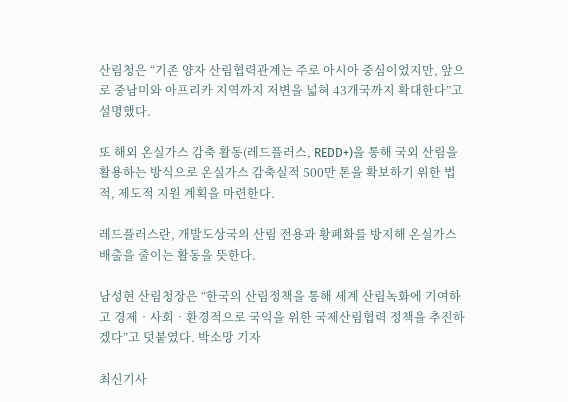산림청은 “기존 양자 산림협력관계는 주로 아시아 중심이었지만, 앞으로 중남미와 아프리카 지역까지 저변을 넓혀 43개국까지 확대한다”고 설명했다.

또 해외 온실가스 감축 활동(레드플러스, REDD+)을 통해 국외 산림을 활용하는 방식으로 온실가스 감축실적 500만 톤을 확보하기 위한 법적, 제도적 지원 계획을 마련한다.

레드플러스란, 개발도상국의 산림 전용과 황폐화를 방지해 온실가스 배출을 줄이는 활동을 뜻한다.

남성현 산림청장은 “한국의 산림정책을 통해 세계 산림녹화에 기여하고 경제‧사회‧환경적으로 국익을 위한 국제산림협력 정책을 추진하겠다”고 덧붙였다. 박소망 기자

최신기사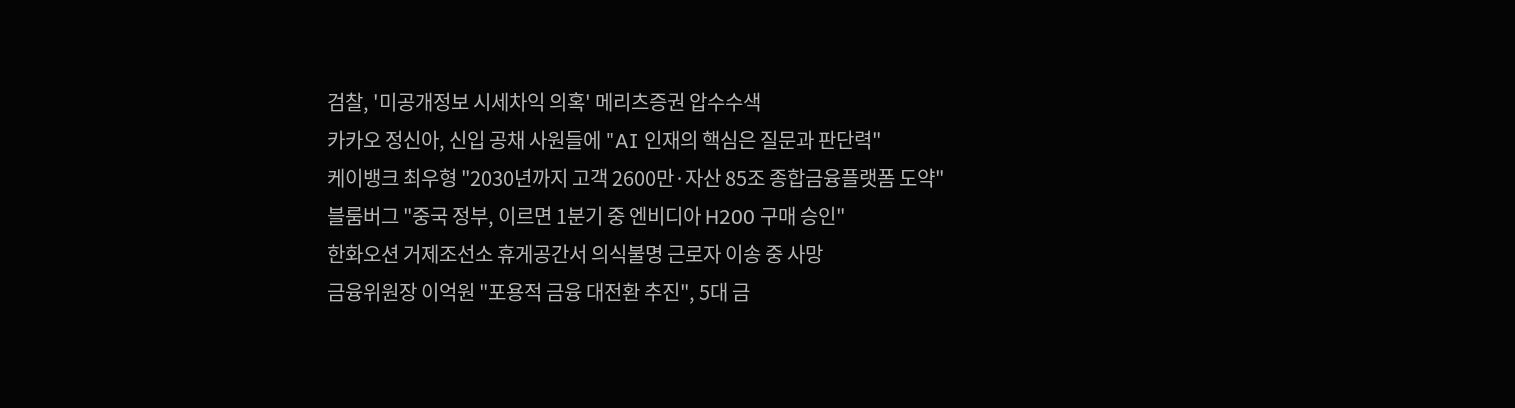검찰, '미공개정보 시세차익 의혹' 메리츠증권 압수수색
카카오 정신아, 신입 공채 사원들에 "AI 인재의 핵심은 질문과 판단력"
케이뱅크 최우형 "2030년까지 고객 2600만·자산 85조 종합금융플랫폼 도약"
블룸버그 "중국 정부, 이르면 1분기 중 엔비디아 H200 구매 승인"
한화오션 거제조선소 휴게공간서 의식불명 근로자 이송 중 사망
금융위원장 이억원 "포용적 금융 대전환 추진", 5대 금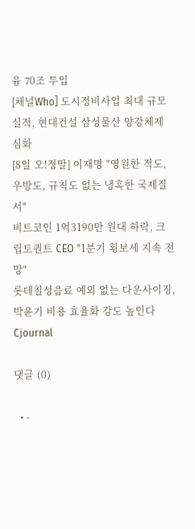융 70조 투입
[채널Who] 도시정비사업 최대 규모 실적, 현대건설 삼성물산 양강체제 심화
[8일 오!정말] 이재명 "영원한 적도, 우방도, 규칙도 없는 냉혹한 국제질서"
비트코인 1억3190만 원대 하락, 크립토퀀트 CEO "1분기 횡보세 지속 전망"
롯데칠성음료 예외 없는 다운사이징, 박윤기 비용 효율화 강도 높인다
Cjournal

댓글 (0)

  • -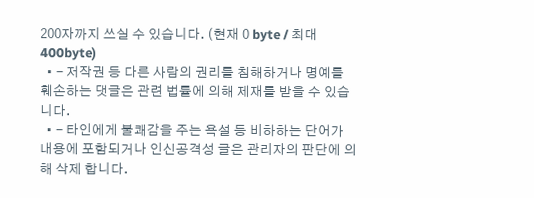200자까지 쓰실 수 있습니다. (현재 0 byte / 최대 400byte)
  • - 저작권 등 다른 사람의 권리를 침해하거나 명예를 훼손하는 댓글은 관련 법률에 의해 제재를 받을 수 있습니다.
  • - 타인에게 불쾌감을 주는 욕설 등 비하하는 단어가 내용에 포함되거나 인신공격성 글은 관리자의 판단에 의해 삭제 합니다.